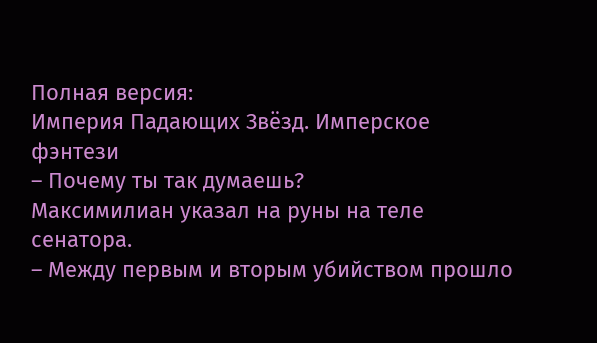Полная версия:
Империя Падающих Звёзд. Имперское фэнтези
– Почему ты так думаешь?
Максимилиан указал на руны на теле сенатора.
– Между первым и вторым убийством прошло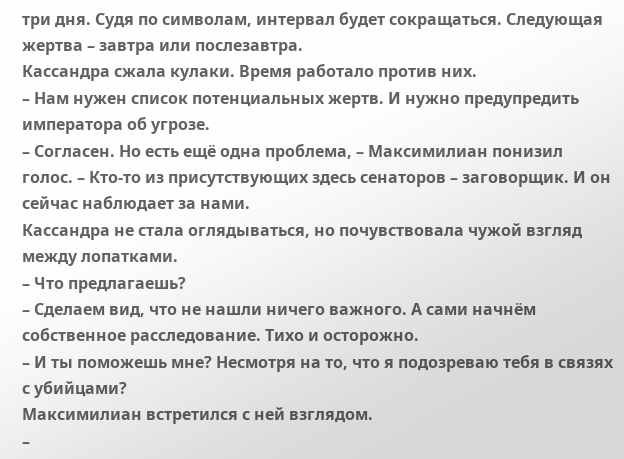три дня. Судя по символам, интервал будет сокращаться. Следующая жертва – завтра или послезавтра.
Кассандра сжала кулаки. Время работало против них.
– Нам нужен список потенциальных жертв. И нужно предупредить императора об угрозе.
– Согласен. Но есть ещё одна проблема, – Максимилиан понизил голос. – Кто-то из присутствующих здесь сенаторов – заговорщик. И он сейчас наблюдает за нами.
Кассандра не стала оглядываться, но почувствовала чужой взгляд между лопатками.
– Что предлагаешь?
– Сделаем вид, что не нашли ничего важного. А сами начнём собственное расследование. Тихо и осторожно.
– И ты поможешь мне? Несмотря на то, что я подозреваю тебя в связях с убийцами?
Максимилиан встретился с ней взглядом.
–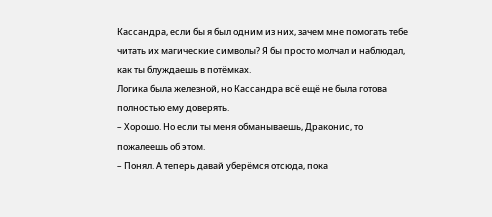Кассандра, если бы я был одним из них, зачем мне помогать тебе читать их магические символы? Я бы просто молчал и наблюдал, как ты блуждаешь в потёмках.
Логика была железной, но Кассандра всё ещё не была готова полностью ему доверять.
– Хорошо. Но если ты меня обманываешь, Драконис, то пожалеешь об этом.
– Понял. А теперь давай уберёмся отсюда, пока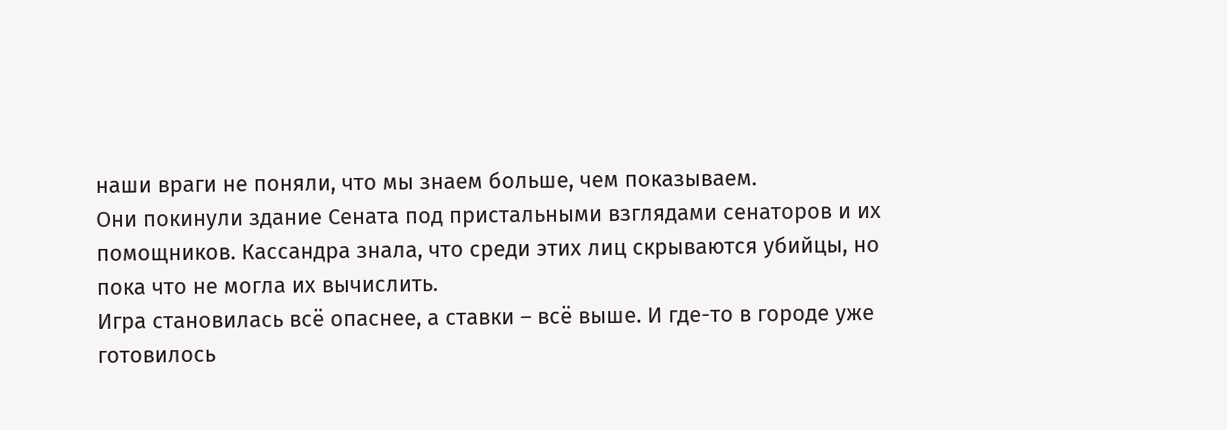наши враги не поняли, что мы знаем больше, чем показываем.
Они покинули здание Сената под пристальными взглядами сенаторов и их помощников. Кассандра знала, что среди этих лиц скрываются убийцы, но пока что не могла их вычислить.
Игра становилась всё опаснее, а ставки – всё выше. И где-то в городе уже готовилось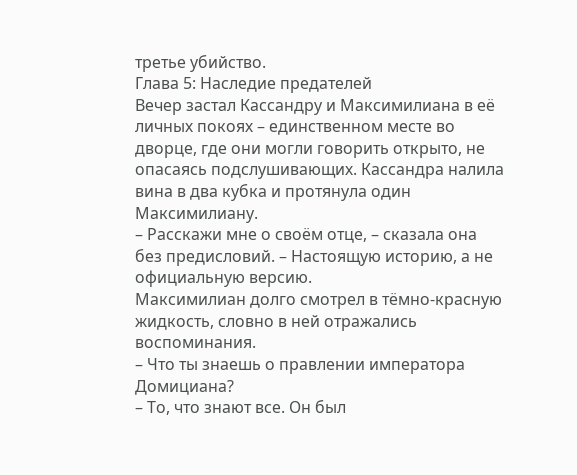третье убийство.
Глава 5: Наследие предателей
Вечер застал Кассандру и Максимилиана в её личных покоях – единственном месте во дворце, где они могли говорить открыто, не опасаясь подслушивающих. Кассандра налила вина в два кубка и протянула один Максимилиану.
– Расскажи мне о своём отце, – сказала она без предисловий. – Настоящую историю, а не официальную версию.
Максимилиан долго смотрел в тёмно-красную жидкость, словно в ней отражались воспоминания.
– Что ты знаешь о правлении императора Домициана?
– То, что знают все. Он был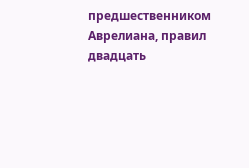предшественником Аврелиана, правил двадцать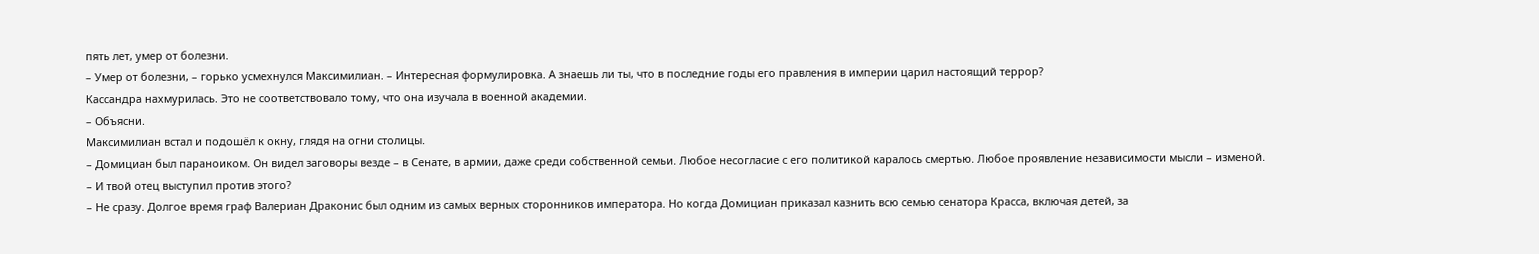пять лет, умер от болезни.
– Умер от болезни, – горько усмехнулся Максимилиан. – Интересная формулировка. А знаешь ли ты, что в последние годы его правления в империи царил настоящий террор?
Кассандра нахмурилась. Это не соответствовало тому, что она изучала в военной академии.
– Объясни.
Максимилиан встал и подошёл к окну, глядя на огни столицы.
– Домициан был параноиком. Он видел заговоры везде – в Сенате, в армии, даже среди собственной семьи. Любое несогласие с его политикой каралось смертью. Любое проявление независимости мысли – изменой.
– И твой отец выступил против этого?
– Не сразу. Долгое время граф Валериан Драконис был одним из самых верных сторонников императора. Но когда Домициан приказал казнить всю семью сенатора Красса, включая детей, за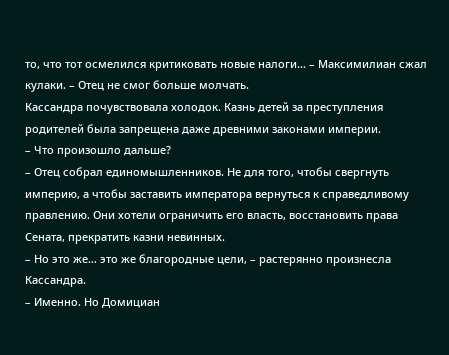то, что тот осмелился критиковать новые налоги… – Максимилиан сжал кулаки. – Отец не смог больше молчать.
Кассандра почувствовала холодок. Казнь детей за преступления родителей была запрещена даже древними законами империи.
– Что произошло дальше?
– Отец собрал единомышленников. Не для того, чтобы свергнуть империю, а чтобы заставить императора вернуться к справедливому правлению. Они хотели ограничить его власть, восстановить права Сената, прекратить казни невинных.
– Но это же… это же благородные цели, – растерянно произнесла Кассандра.
– Именно. Но Домициан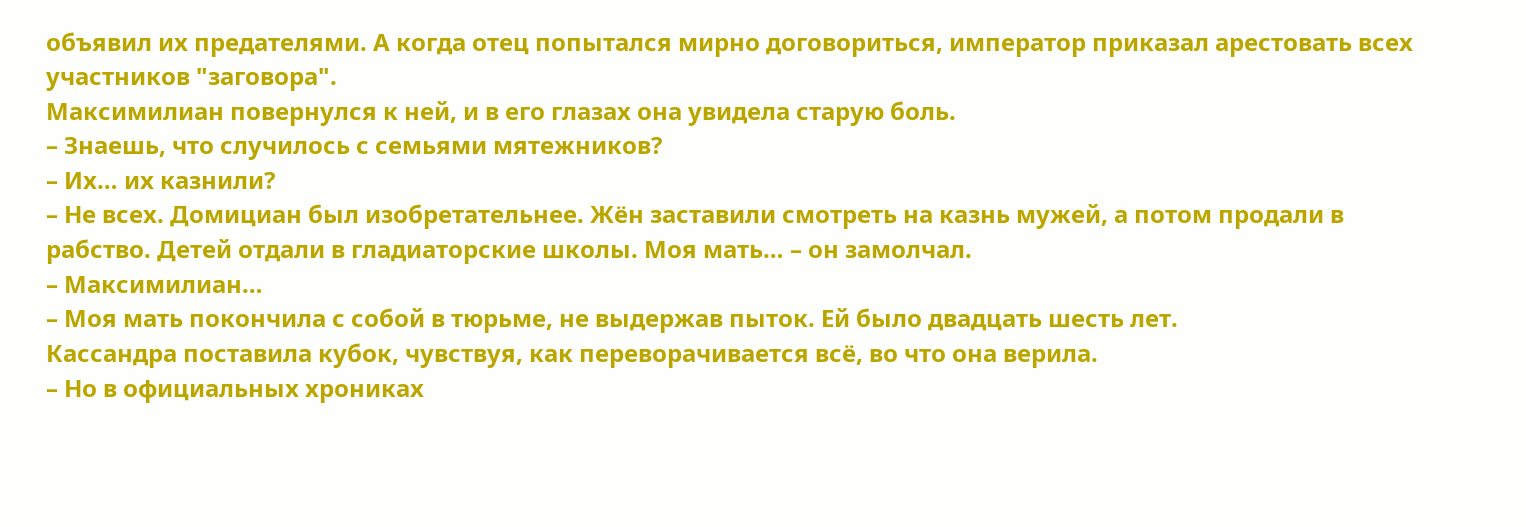объявил их предателями. А когда отец попытался мирно договориться, император приказал арестовать всех участников "заговора".
Максимилиан повернулся к ней, и в его глазах она увидела старую боль.
– Знаешь, что случилось с семьями мятежников?
– Их… их казнили?
– Не всех. Домициан был изобретательнее. Жён заставили смотреть на казнь мужей, а потом продали в рабство. Детей отдали в гладиаторские школы. Моя мать… – он замолчал.
– Максимилиан…
– Моя мать покончила с собой в тюрьме, не выдержав пыток. Ей было двадцать шесть лет.
Кассандра поставила кубок, чувствуя, как переворачивается всё, во что она верила.
– Но в официальных хрониках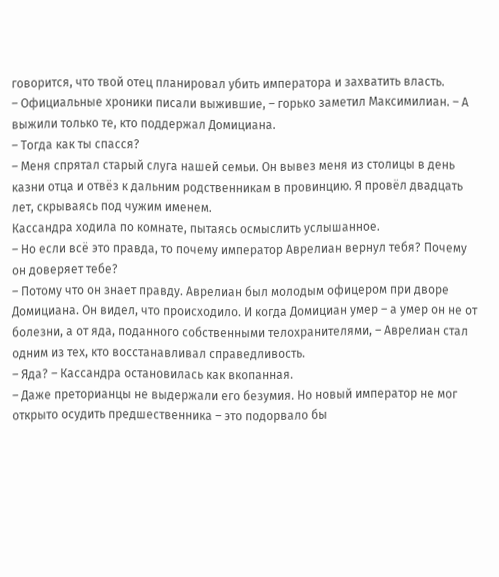говорится, что твой отец планировал убить императора и захватить власть.
– Официальные хроники писали выжившие, – горько заметил Максимилиан. – А выжили только те, кто поддержал Домициана.
– Тогда как ты спасся?
– Меня спрятал старый слуга нашей семьи. Он вывез меня из столицы в день казни отца и отвёз к дальним родственникам в провинцию. Я провёл двадцать лет, скрываясь под чужим именем.
Кассандра ходила по комнате, пытаясь осмыслить услышанное.
– Но если всё это правда, то почему император Аврелиан вернул тебя? Почему он доверяет тебе?
– Потому что он знает правду. Аврелиан был молодым офицером при дворе Домициана. Он видел, что происходило. И когда Домициан умер – а умер он не от болезни, а от яда, поданного собственными телохранителями, – Аврелиан стал одним из тех, кто восстанавливал справедливость.
– Яда? – Кассандра остановилась как вкопанная.
– Даже преторианцы не выдержали его безумия. Но новый император не мог открыто осудить предшественника – это подорвало бы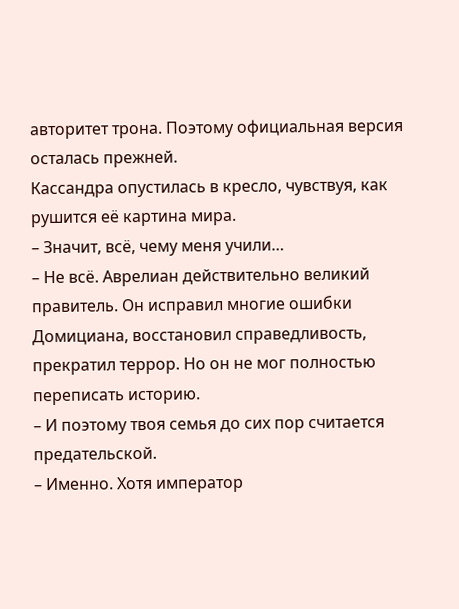авторитет трона. Поэтому официальная версия осталась прежней.
Кассандра опустилась в кресло, чувствуя, как рушится её картина мира.
– Значит, всё, чему меня учили…
– Не всё. Аврелиан действительно великий правитель. Он исправил многие ошибки Домициана, восстановил справедливость, прекратил террор. Но он не мог полностью переписать историю.
– И поэтому твоя семья до сих пор считается предательской.
– Именно. Хотя император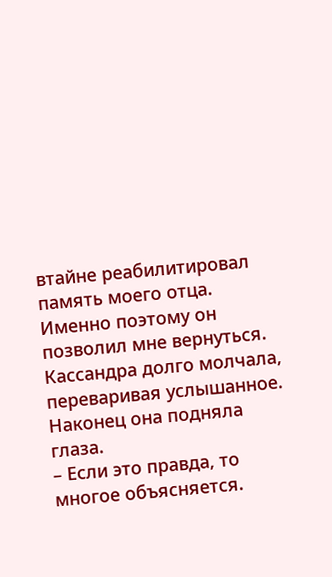втайне реабилитировал память моего отца. Именно поэтому он позволил мне вернуться.
Кассандра долго молчала, переваривая услышанное. Наконец она подняла глаза.
– Если это правда, то многое объясняется.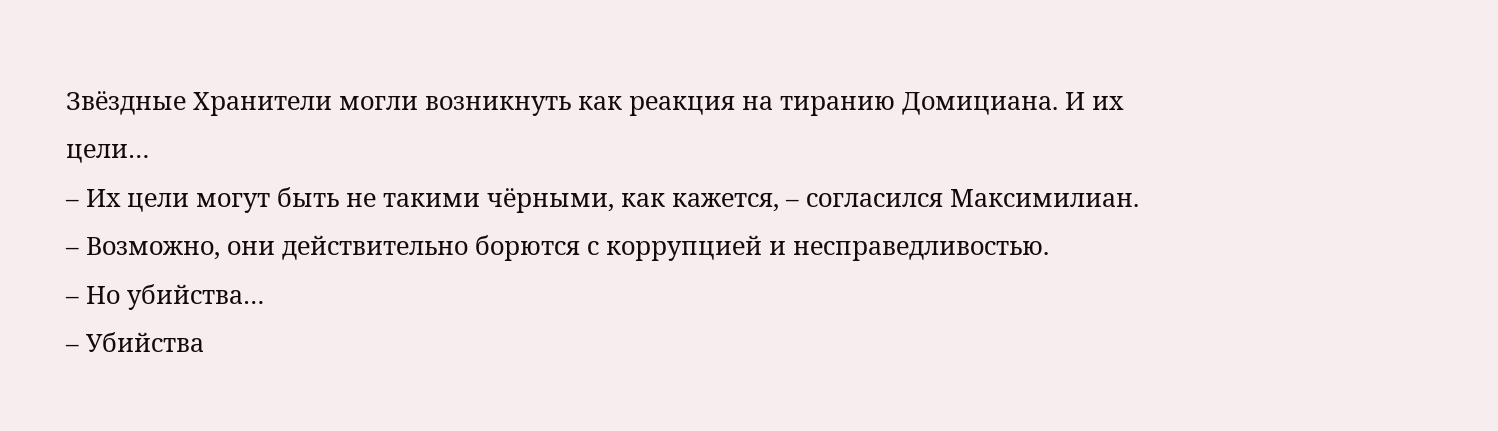Звёздные Хранители могли возникнуть как реакция на тиранию Домициана. И их цели…
– Их цели могут быть не такими чёрными, как кажется, – согласился Максимилиан. – Возможно, они действительно борются с коррупцией и несправедливостью.
– Но убийства…
– Убийства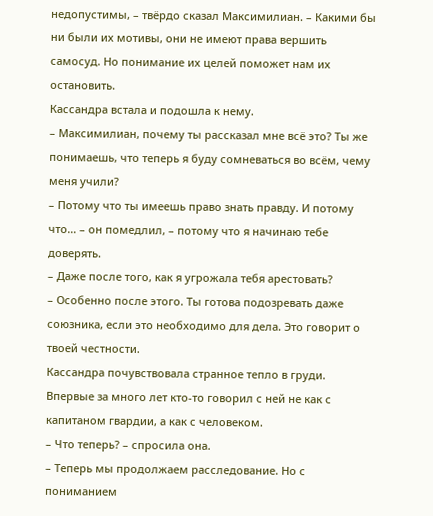недопустимы, – твёрдо сказал Максимилиан. – Какими бы ни были их мотивы, они не имеют права вершить самосуд. Но понимание их целей поможет нам их остановить.
Кассандра встала и подошла к нему.
– Максимилиан, почему ты рассказал мне всё это? Ты же понимаешь, что теперь я буду сомневаться во всём, чему меня учили?
– Потому что ты имеешь право знать правду. И потому что… – он помедлил, – потому что я начинаю тебе доверять.
– Даже после того, как я угрожала тебя арестовать?
– Особенно после этого. Ты готова подозревать даже союзника, если это необходимо для дела. Это говорит о твоей честности.
Кассандра почувствовала странное тепло в груди. Впервые за много лет кто-то говорил с ней не как с капитаном гвардии, а как с человеком.
– Что теперь? – спросила она.
– Теперь мы продолжаем расследование. Но с пониманием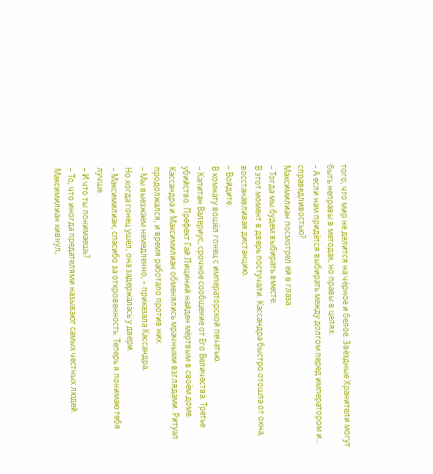того, что мир не делится на чёрное и белое. Звёздные Хранители могут быть неправы в методах, но правы в целях.
– А если нам придётся выбирать между долгом перед императором и… справедливостью?
Максимилиан посмотрел ей в глаза.
– Тогда мы будем выбирать вместе.
В этот момент в дверь постучали. Кассандра быстро отошла от окна, восстанавливая дистанцию.
– Войдите.
В комнату вошёл гонец с императорской печатью.
– Капитан Валериус, срочное сообщение от Его Величества. Третье убийство. Префект Гай Лициний найден мёртвым в своём доме.
Кассандра и Максимилиан обменялись мрачными взглядами. Ритуал продолжался, и время работало против них.
– Мы выезжаем немедленно, – приказала Кассандра.
Но когда гонец ушёл, она задержалась у двери.
– Максимилиан, спасибо за откровенность. Теперь я понимаю тебя лучше.
– И что ты понимаешь?
– То, что иногда предателями называют самых честных людей.
Максимилиан кивнул,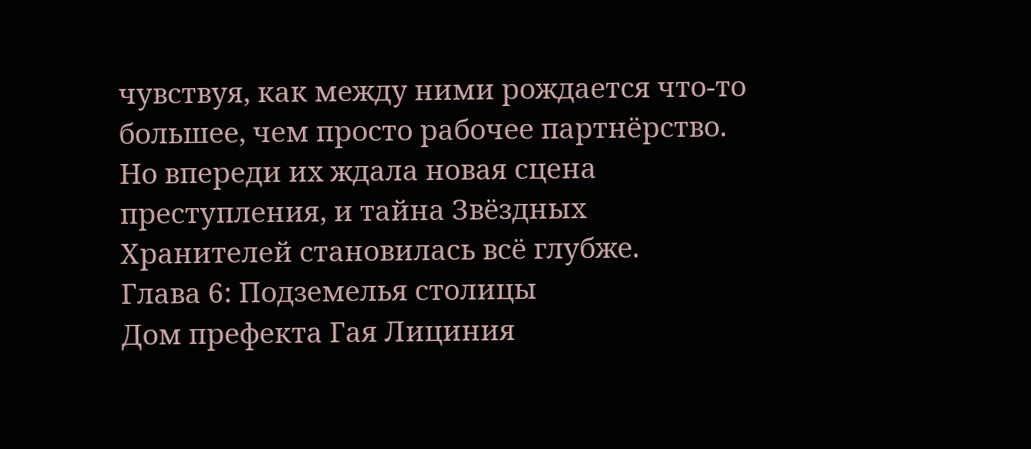чувствуя, как между ними рождается что-то большее, чем просто рабочее партнёрство. Но впереди их ждала новая сцена преступления, и тайна Звёздных Хранителей становилась всё глубже.
Глава 6: Подземелья столицы
Дом префекта Гая Лициния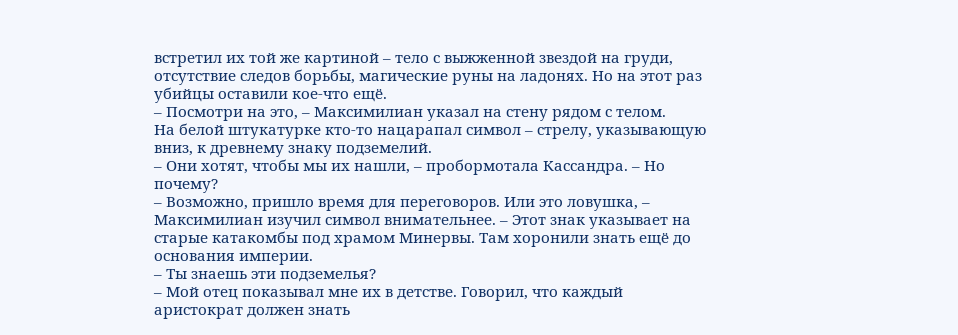встретил их той же картиной – тело с выжженной звездой на груди, отсутствие следов борьбы, магические руны на ладонях. Но на этот раз убийцы оставили кое-что ещё.
– Посмотри на это, – Максимилиан указал на стену рядом с телом.
На белой штукатурке кто-то нацарапал символ – стрелу, указывающую вниз, к древнему знаку подземелий.
– Они хотят, чтобы мы их нашли, – пробормотала Кассандра. – Но почему?
– Возможно, пришло время для переговоров. Или это ловушка, – Максимилиан изучил символ внимательнее. – Этот знак указывает на старые катакомбы под храмом Минервы. Там хоронили знать ещё до основания империи.
– Ты знаешь эти подземелья?
– Мой отец показывал мне их в детстве. Говорил, что каждый аристократ должен знать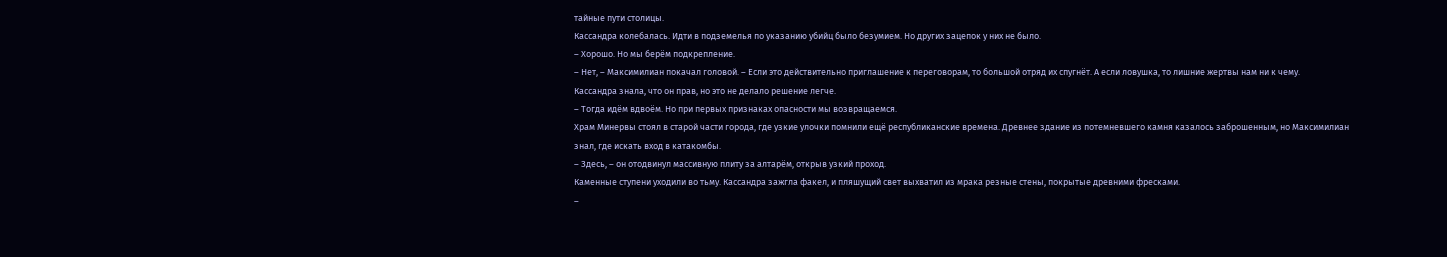тайные пути столицы.
Кассандра колебалась. Идти в подземелья по указанию убийц было безумием. Но других зацепок у них не было.
– Хорошо. Но мы берём подкрепление.
– Нет, – Максимилиан покачал головой. – Если это действительно приглашение к переговорам, то большой отряд их спугнёт. А если ловушка, то лишние жертвы нам ни к чему.
Кассандра знала, что он прав, но это не делало решение легче.
– Тогда идём вдвоём. Но при первых признаках опасности мы возвращаемся.
Храм Минервы стоял в старой части города, где узкие улочки помнили ещё республиканские времена. Древнее здание из потемневшего камня казалось заброшенным, но Максимилиан знал, где искать вход в катакомбы.
– Здесь, – он отодвинул массивную плиту за алтарём, открыв узкий проход.
Каменные ступени уходили во тьму. Кассандра зажгла факел, и пляшущий свет выхватил из мрака резные стены, покрытые древними фресками.
–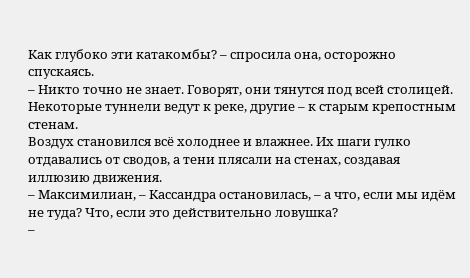Как глубоко эти катакомбы? – спросила она, осторожно спускаясь.
– Никто точно не знает. Говорят, они тянутся под всей столицей. Некоторые туннели ведут к реке, другие – к старым крепостным стенам.
Воздух становился всё холоднее и влажнее. Их шаги гулко отдавались от сводов, а тени плясали на стенах, создавая иллюзию движения.
– Максимилиан, – Кассандра остановилась, – а что, если мы идём не туда? Что, если это действительно ловушка?
–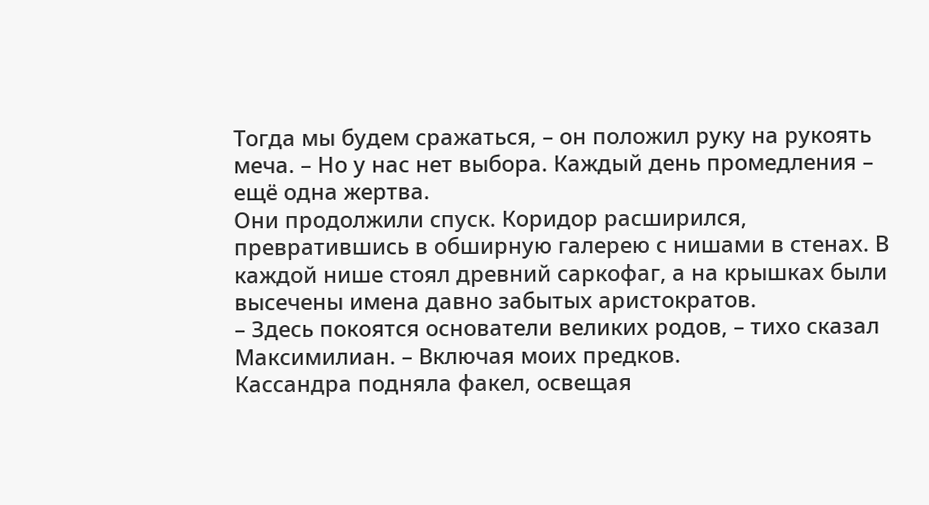Тогда мы будем сражаться, – он положил руку на рукоять меча. – Но у нас нет выбора. Каждый день промедления – ещё одна жертва.
Они продолжили спуск. Коридор расширился, превратившись в обширную галерею с нишами в стенах. В каждой нише стоял древний саркофаг, а на крышках были высечены имена давно забытых аристократов.
– Здесь покоятся основатели великих родов, – тихо сказал Максимилиан. – Включая моих предков.
Кассандра подняла факел, освещая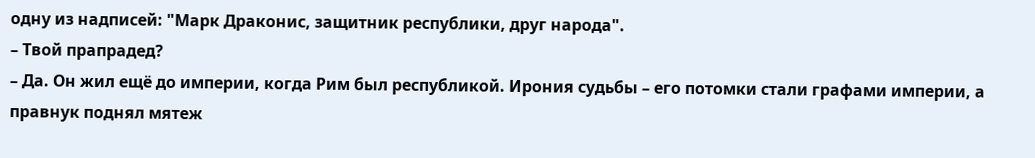одну из надписей: "Марк Драконис, защитник республики, друг народа".
– Твой прапрадед?
– Да. Он жил ещё до империи, когда Рим был республикой. Ирония судьбы – его потомки стали графами империи, а правнук поднял мятеж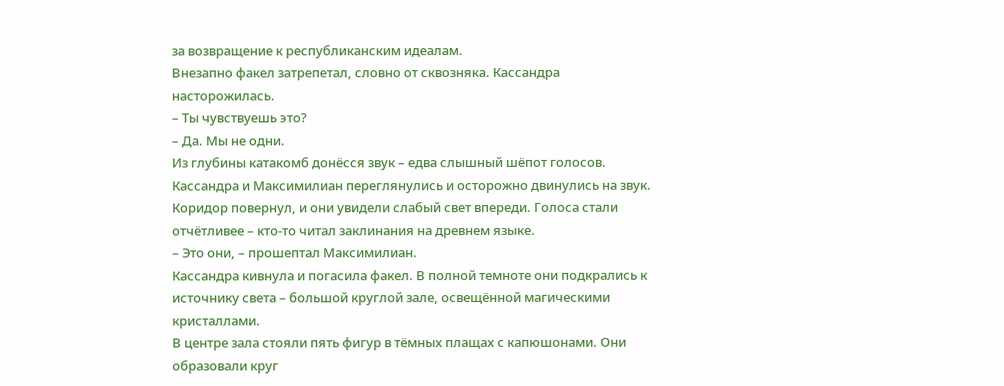за возвращение к республиканским идеалам.
Внезапно факел затрепетал, словно от сквозняка. Кассандра насторожилась.
– Ты чувствуешь это?
– Да. Мы не одни.
Из глубины катакомб донёсся звук – едва слышный шёпот голосов. Кассандра и Максимилиан переглянулись и осторожно двинулись на звук.
Коридор повернул, и они увидели слабый свет впереди. Голоса стали отчётливее – кто-то читал заклинания на древнем языке.
– Это они, – прошептал Максимилиан.
Кассандра кивнула и погасила факел. В полной темноте они подкрались к источнику света – большой круглой зале, освещённой магическими кристаллами.
В центре зала стояли пять фигур в тёмных плащах с капюшонами. Они образовали круг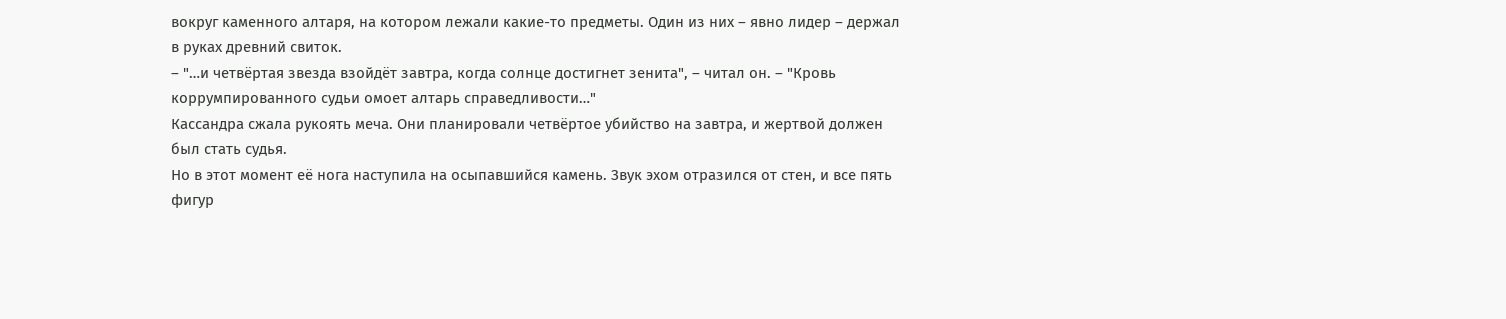вокруг каменного алтаря, на котором лежали какие-то предметы. Один из них – явно лидер – держал в руках древний свиток.
– "…и четвёртая звезда взойдёт завтра, когда солнце достигнет зенита", – читал он. – "Кровь коррумпированного судьи омоет алтарь справедливости…"
Кассандра сжала рукоять меча. Они планировали четвёртое убийство на завтра, и жертвой должен был стать судья.
Но в этот момент её нога наступила на осыпавшийся камень. Звук эхом отразился от стен, и все пять фигур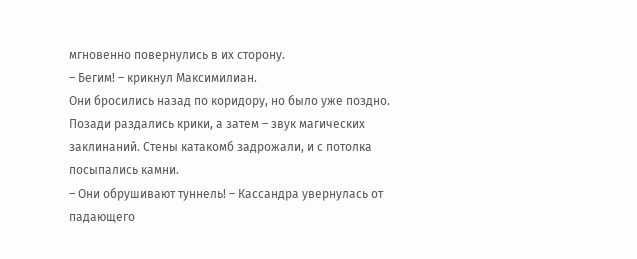мгновенно повернулись в их сторону.
– Бегим! – крикнул Максимилиан.
Они бросились назад по коридору, но было уже поздно. Позади раздались крики, а затем – звук магических заклинаний. Стены катакомб задрожали, и с потолка посыпались камни.
– Они обрушивают туннель! – Кассандра увернулась от падающего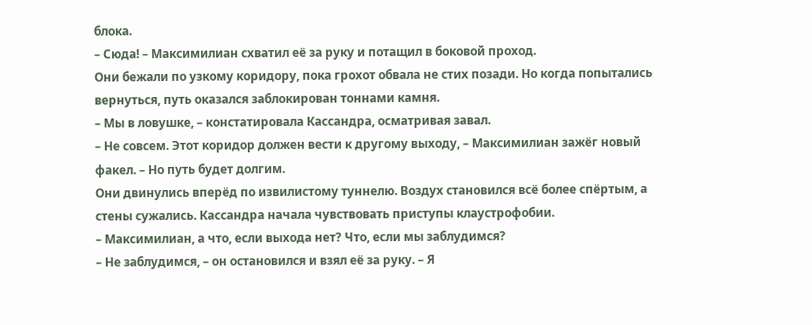блока.
– Сюда! – Максимилиан схватил её за руку и потащил в боковой проход.
Они бежали по узкому коридору, пока грохот обвала не стих позади. Но когда попытались вернуться, путь оказался заблокирован тоннами камня.
– Мы в ловушке, – констатировала Кассандра, осматривая завал.
– Не совсем. Этот коридор должен вести к другому выходу, – Максимилиан зажёг новый факел. – Но путь будет долгим.
Они двинулись вперёд по извилистому туннелю. Воздух становился всё более спёртым, а стены сужались. Кассандра начала чувствовать приступы клаустрофобии.
– Максимилиан, а что, если выхода нет? Что, если мы заблудимся?
– Не заблудимся, – он остановился и взял её за руку. – Я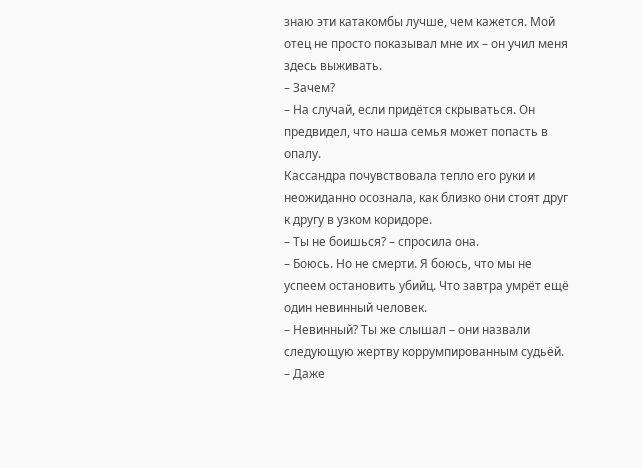знаю эти катакомбы лучше, чем кажется. Мой отец не просто показывал мне их – он учил меня здесь выживать.
– Зачем?
– На случай, если придётся скрываться. Он предвидел, что наша семья может попасть в опалу.
Кассандра почувствовала тепло его руки и неожиданно осознала, как близко они стоят друг к другу в узком коридоре.
– Ты не боишься? – спросила она.
– Боюсь. Но не смерти. Я боюсь, что мы не успеем остановить убийц. Что завтра умрёт ещё один невинный человек.
– Невинный? Ты же слышал – они назвали следующую жертву коррумпированным судьёй.
– Даже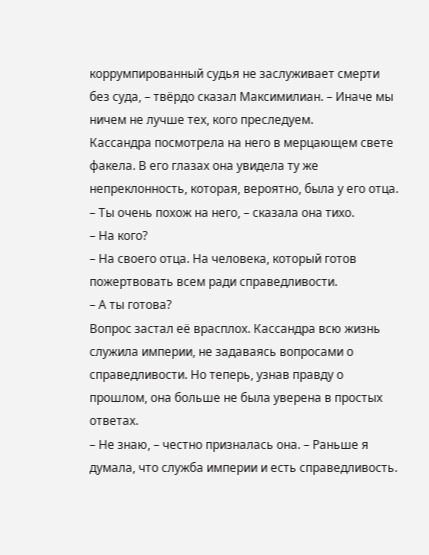коррумпированный судья не заслуживает смерти без суда, – твёрдо сказал Максимилиан. – Иначе мы ничем не лучше тех, кого преследуем.
Кассандра посмотрела на него в мерцающем свете факела. В его глазах она увидела ту же непреклонность, которая, вероятно, была у его отца.
– Ты очень похож на него, – сказала она тихо.
– На кого?
– На своего отца. На человека, который готов пожертвовать всем ради справедливости.
– А ты готова?
Вопрос застал её врасплох. Кассандра всю жизнь служила империи, не задаваясь вопросами о справедливости. Но теперь, узнав правду о прошлом, она больше не была уверена в простых ответах.
– Не знаю, – честно призналась она. – Раньше я думала, что служба империи и есть справедливость.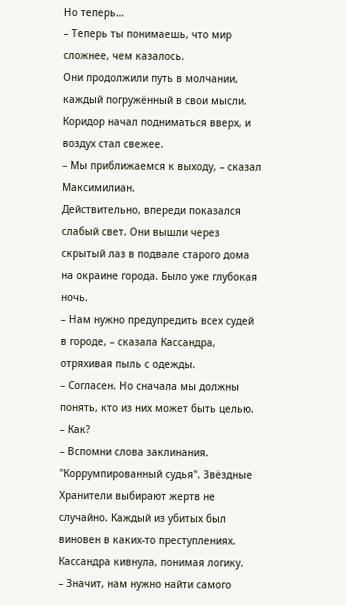Но теперь…
– Теперь ты понимаешь, что мир сложнее, чем казалось.
Они продолжили путь в молчании, каждый погружённый в свои мысли. Коридор начал подниматься вверх, и воздух стал свежее.
– Мы приближаемся к выходу, – сказал Максимилиан.
Действительно, впереди показался слабый свет. Они вышли через скрытый лаз в подвале старого дома на окраине города. Было уже глубокая ночь.
– Нам нужно предупредить всех судей в городе, – сказала Кассандра, отряхивая пыль с одежды.
– Согласен. Но сначала мы должны понять, кто из них может быть целью.
– Как?
– Вспомни слова заклинания. "Коррумпированный судья". Звёздные Хранители выбирают жертв не случайно. Каждый из убитых был виновен в каких-то преступлениях.
Кассандра кивнула, понимая логику.
– Значит, нам нужно найти самого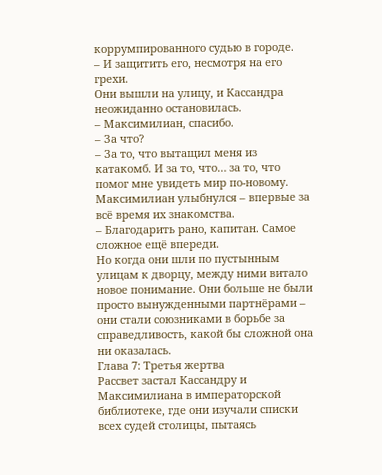коррумпированного судью в городе.
– И защитить его, несмотря на его грехи.
Они вышли на улицу, и Кассандра неожиданно остановилась.
– Максимилиан, спасибо.
– За что?
– За то, что вытащил меня из катакомб. И за то, что… за то, что помог мне увидеть мир по-новому.
Максимилиан улыбнулся – впервые за всё время их знакомства.
– Благодарить рано, капитан. Самое сложное ещё впереди.
Но когда они шли по пустынным улицам к дворцу, между ними витало новое понимание. Они больше не были просто вынужденными партнёрами – они стали союзниками в борьбе за справедливость, какой бы сложной она ни оказалась.
Глава 7: Третья жертва
Рассвет застал Кассандру и Максимилиана в императорской библиотеке, где они изучали списки всех судей столицы, пытаясь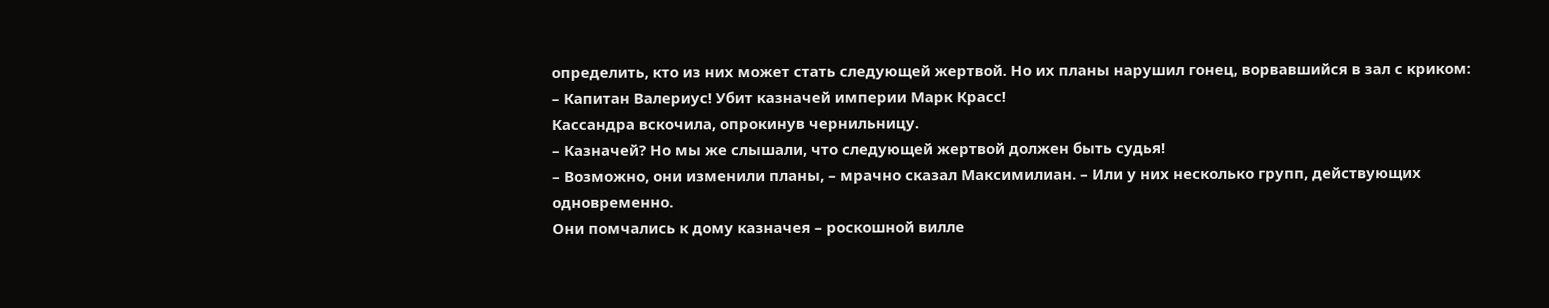определить, кто из них может стать следующей жертвой. Но их планы нарушил гонец, ворвавшийся в зал с криком:
– Капитан Валериус! Убит казначей империи Марк Красс!
Кассандра вскочила, опрокинув чернильницу.
– Казначей? Но мы же слышали, что следующей жертвой должен быть судья!
– Возможно, они изменили планы, – мрачно сказал Максимилиан. – Или у них несколько групп, действующих одновременно.
Они помчались к дому казначея – роскошной вилле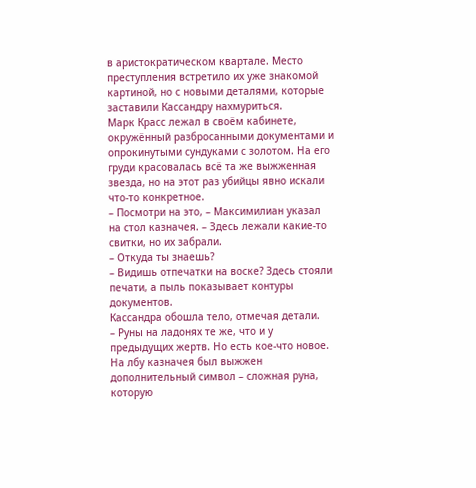в аристократическом квартале. Место преступления встретило их уже знакомой картиной, но с новыми деталями, которые заставили Кассандру нахмуриться.
Марк Красс лежал в своём кабинете, окружённый разбросанными документами и опрокинутыми сундуками с золотом. На его груди красовалась всё та же выжженная звезда, но на этот раз убийцы явно искали что-то конкретное.
– Посмотри на это, – Максимилиан указал на стол казначея. – Здесь лежали какие-то свитки, но их забрали.
– Откуда ты знаешь?
– Видишь отпечатки на воске? Здесь стояли печати, а пыль показывает контуры документов.
Кассандра обошла тело, отмечая детали.
– Руны на ладонях те же, что и у предыдущих жертв. Но есть кое-что новое.
На лбу казначея был выжжен дополнительный символ – сложная руна, которую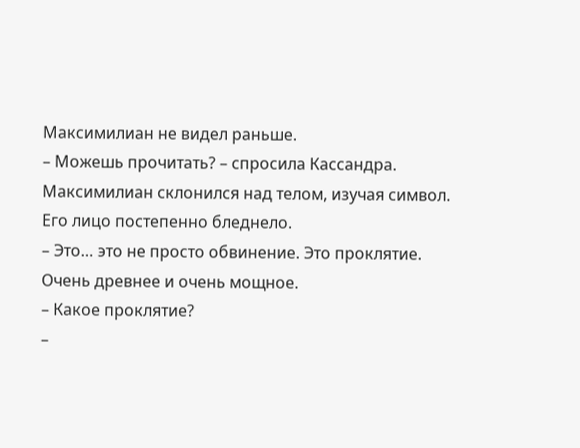Максимилиан не видел раньше.
– Можешь прочитать? – спросила Кассандра.
Максимилиан склонился над телом, изучая символ. Его лицо постепенно бледнело.
– Это… это не просто обвинение. Это проклятие. Очень древнее и очень мощное.
– Какое проклятие?
–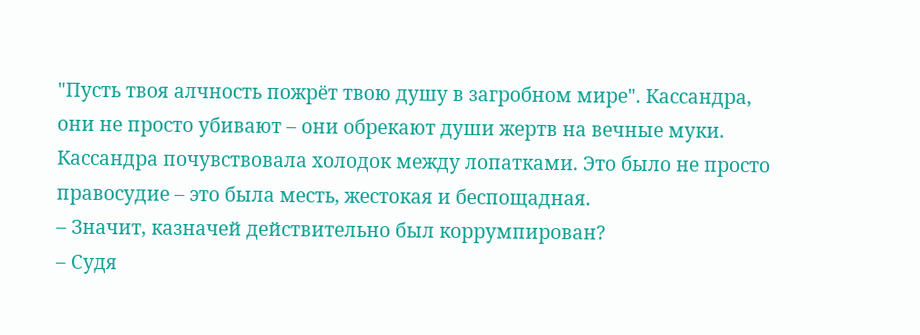"Пусть твоя алчность пожрёт твою душу в загробном мире". Кассандра, они не просто убивают – они обрекают души жертв на вечные муки.
Кассандра почувствовала холодок между лопатками. Это было не просто правосудие – это была месть, жестокая и беспощадная.
– Значит, казначей действительно был коррумпирован?
– Судя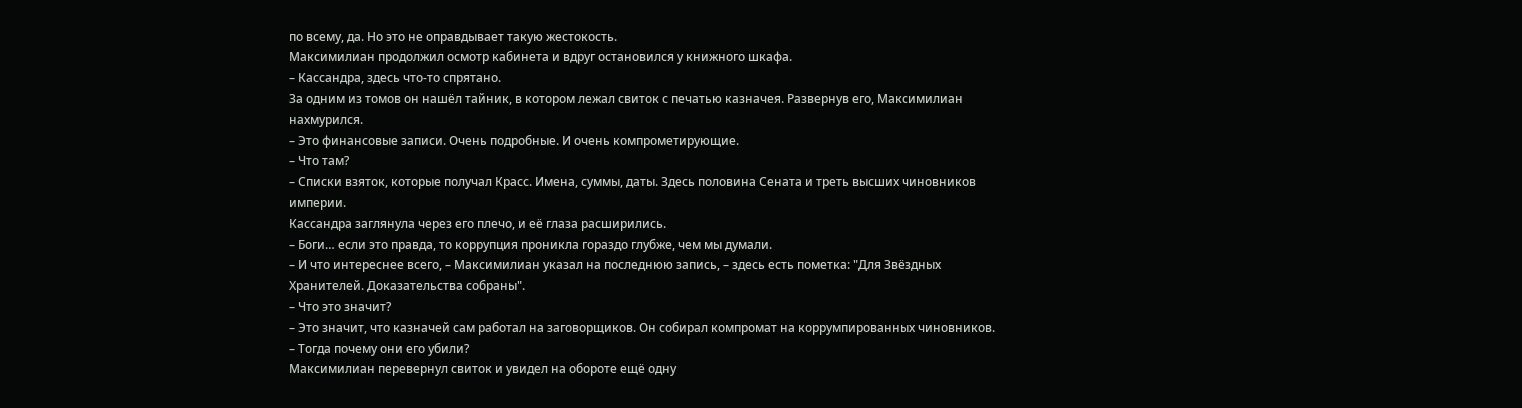по всему, да. Но это не оправдывает такую жестокость.
Максимилиан продолжил осмотр кабинета и вдруг остановился у книжного шкафа.
– Кассандра, здесь что-то спрятано.
За одним из томов он нашёл тайник, в котором лежал свиток с печатью казначея. Развернув его, Максимилиан нахмурился.
– Это финансовые записи. Очень подробные. И очень компрометирующие.
– Что там?
– Списки взяток, которые получал Красс. Имена, суммы, даты. Здесь половина Сената и треть высших чиновников империи.
Кассандра заглянула через его плечо, и её глаза расширились.
– Боги… если это правда, то коррупция проникла гораздо глубже, чем мы думали.
– И что интереснее всего, – Максимилиан указал на последнюю запись, – здесь есть пометка: "Для Звёздных Хранителей. Доказательства собраны".
– Что это значит?
– Это значит, что казначей сам работал на заговорщиков. Он собирал компромат на коррумпированных чиновников.
– Тогда почему они его убили?
Максимилиан перевернул свиток и увидел на обороте ещё одну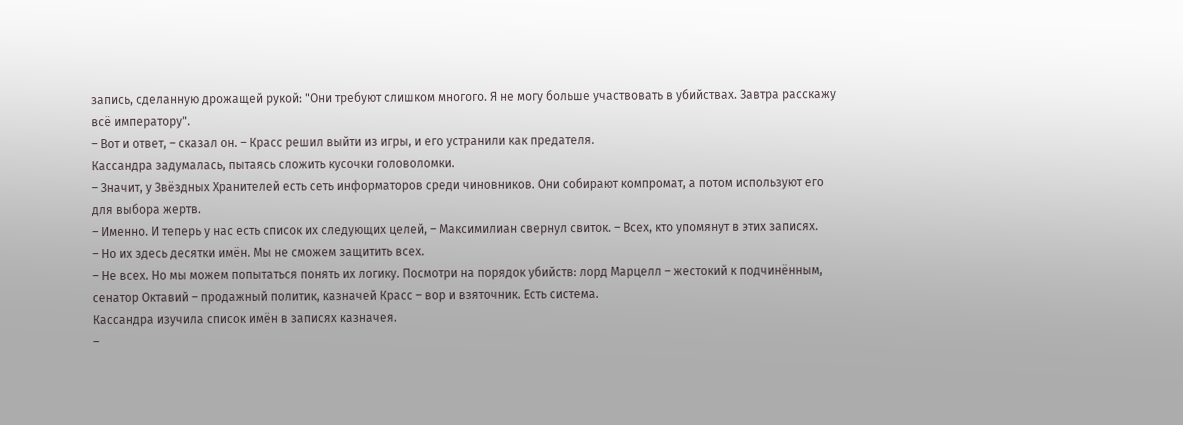запись, сделанную дрожащей рукой: "Они требуют слишком многого. Я не могу больше участвовать в убийствах. Завтра расскажу всё императору".
– Вот и ответ, – сказал он. – Красс решил выйти из игры, и его устранили как предателя.
Кассандра задумалась, пытаясь сложить кусочки головоломки.
– Значит, у Звёздных Хранителей есть сеть информаторов среди чиновников. Они собирают компромат, а потом используют его для выбора жертв.
– Именно. И теперь у нас есть список их следующих целей, – Максимилиан свернул свиток. – Всех, кто упомянут в этих записях.
– Но их здесь десятки имён. Мы не сможем защитить всех.
– Не всех. Но мы можем попытаться понять их логику. Посмотри на порядок убийств: лорд Марцелл – жестокий к подчинённым, сенатор Октавий – продажный политик, казначей Красс – вор и взяточник. Есть система.
Кассандра изучила список имён в записях казначея.
–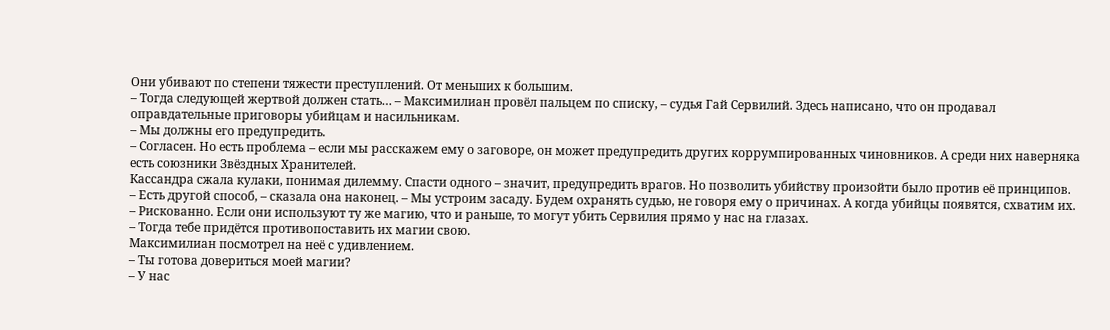Они убивают по степени тяжести преступлений. От меньших к большим.
– Тогда следующей жертвой должен стать… – Максимилиан провёл пальцем по списку, – судья Гай Сервилий. Здесь написано, что он продавал оправдательные приговоры убийцам и насильникам.
– Мы должны его предупредить.
– Согласен. Но есть проблема – если мы расскажем ему о заговоре, он может предупредить других коррумпированных чиновников. А среди них наверняка есть союзники Звёздных Хранителей.
Кассандра сжала кулаки, понимая дилемму. Спасти одного – значит, предупредить врагов. Но позволить убийству произойти было против её принципов.
– Есть другой способ, – сказала она наконец. – Мы устроим засаду. Будем охранять судью, не говоря ему о причинах. А когда убийцы появятся, схватим их.
– Рискованно. Если они используют ту же магию, что и раньше, то могут убить Сервилия прямо у нас на глазах.
– Тогда тебе придётся противопоставить их магии свою.
Максимилиан посмотрел на неё с удивлением.
– Ты готова довериться моей магии?
– У нас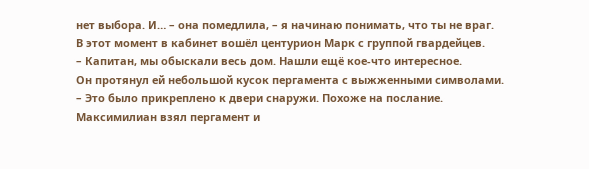нет выбора. И… – она помедлила, – я начинаю понимать, что ты не враг.
В этот момент в кабинет вошёл центурион Марк с группой гвардейцев.
– Капитан, мы обыскали весь дом. Нашли ещё кое-что интересное.
Он протянул ей небольшой кусок пергамента с выжженными символами.
– Это было прикреплено к двери снаружи. Похоже на послание.
Максимилиан взял пергамент и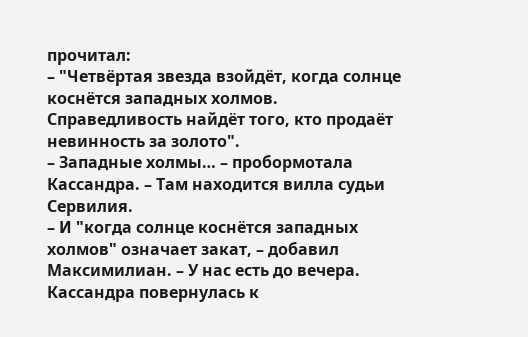прочитал:
– "Четвёртая звезда взойдёт, когда солнце коснётся западных холмов. Справедливость найдёт того, кто продаёт невинность за золото".
– Западные холмы… – пробормотала Кассандра. – Там находится вилла судьи Сервилия.
– И "когда солнце коснётся западных холмов" означает закат, – добавил Максимилиан. – У нас есть до вечера.
Кассандра повернулась к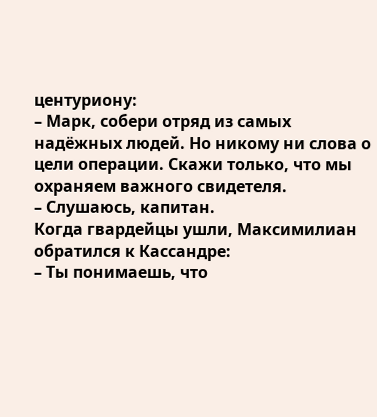центуриону:
– Марк, собери отряд из самых надёжных людей. Но никому ни слова о цели операции. Скажи только, что мы охраняем важного свидетеля.
– Слушаюсь, капитан.
Когда гвардейцы ушли, Максимилиан обратился к Кассандре:
– Ты понимаешь, что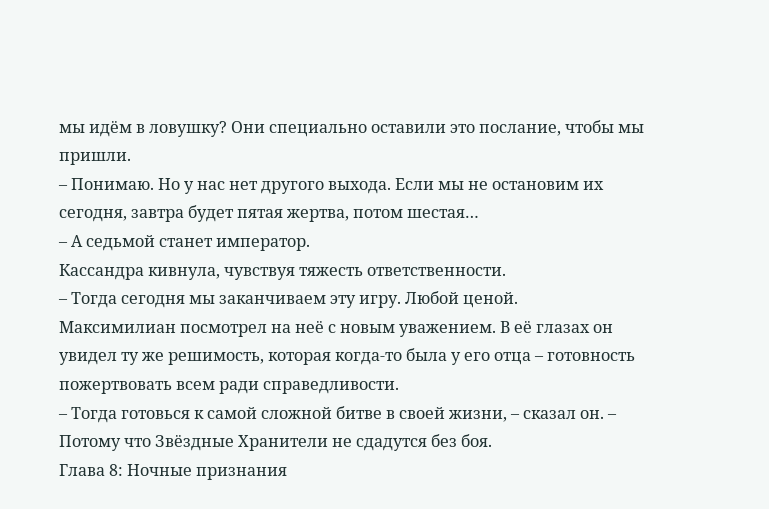мы идём в ловушку? Они специально оставили это послание, чтобы мы пришли.
– Понимаю. Но у нас нет другого выхода. Если мы не остановим их сегодня, завтра будет пятая жертва, потом шестая…
– А седьмой станет император.
Кассандра кивнула, чувствуя тяжесть ответственности.
– Тогда сегодня мы заканчиваем эту игру. Любой ценой.
Максимилиан посмотрел на неё с новым уважением. В её глазах он увидел ту же решимость, которая когда-то была у его отца – готовность пожертвовать всем ради справедливости.
– Тогда готовься к самой сложной битве в своей жизни, – сказал он. – Потому что Звёздные Хранители не сдадутся без боя.
Глава 8: Ночные признания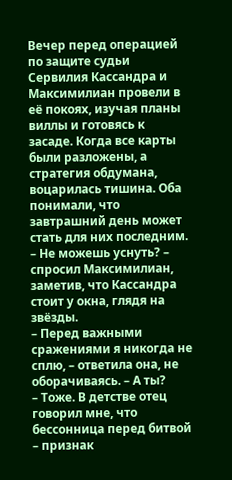Вечер перед операцией по защите судьи Сервилия Кассандра и Максимилиан провели в её покоях, изучая планы виллы и готовясь к засаде. Когда все карты были разложены, а стратегия обдумана, воцарилась тишина. Оба понимали, что завтрашний день может стать для них последним.
– Не можешь уснуть? – спросил Максимилиан, заметив, что Кассандра стоит у окна, глядя на звёзды.
– Перед важными сражениями я никогда не сплю, – ответила она, не оборачиваясь. – А ты?
– Тоже. В детстве отец говорил мне, что бессонница перед битвой – признак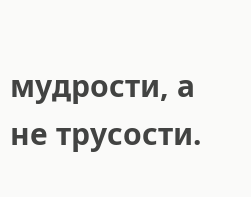мудрости, а не трусости.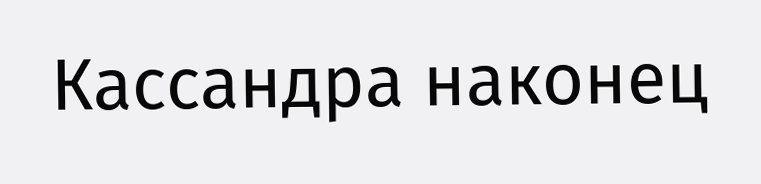Кассандра наконец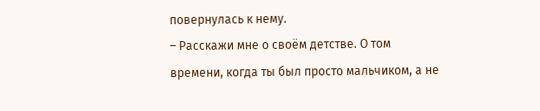повернулась к нему.
– Расскажи мне о своём детстве. О том времени, когда ты был просто мальчиком, а не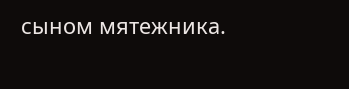сыном мятежника.